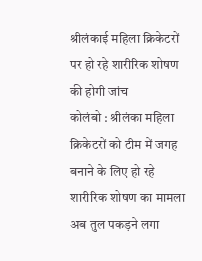श्रीलंकाई महिला क्रिकेटरों पर हो रहे शारीरिक शोषण की होगी जांच
कोलंबो : श्रीलंका महिला क्रिकेटरों को टीम में जगह बनाने के लिए हो रहे शारीरिक शोषण का मामला अब तुल पकड़ने लगा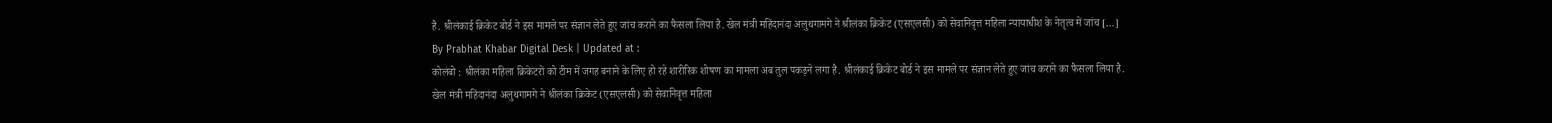है. श्रीलंकाई क्रिकेट बोर्ड ने इस मामले पर संज्ञान लेते हुए जांच कराने का फैसला लिया है. खेल मंत्री महिंदानंदा अलुथगामगे ने श्रीलंका क्रिकेट (एसएलसी) को सेवानिवृत्त महिला न्यायाधीश के नेतृत्व में जांच […]
By Prabhat Khabar Digital Desk | Updated at :
कोलंबो : श्रीलंका महिला क्रिकेटरों को टीम में जगह बनाने के लिए हो रहे शारीरिक शोषण का मामला अब तुल पकड़ने लगा है. श्रीलंकाई क्रिकेट बोर्ड ने इस मामले पर संज्ञान लेते हुए जांच कराने का फैसला लिया है.
खेल मंत्री महिंदानंदा अलुथगामगे ने श्रीलंका क्रिकेट (एसएलसी) को सेवानिवृत्त महिला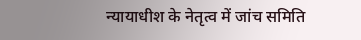न्यायाधीश के नेतृत्व में जांच समिति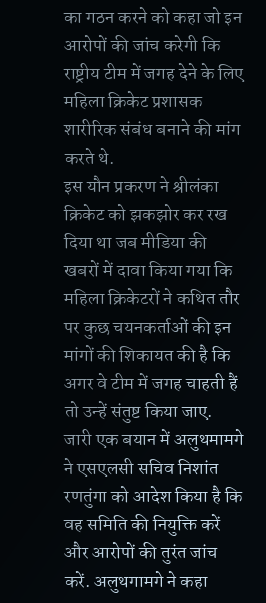का गठन करने को कहा जो इन आरोपों की जांच करेगी कि राष्ट्रीय टीम में जगह देने के लिए महिला क्रिकेट प्रशासक शारीरिक संबंध बनाने की मांग करते थे.
इस यौन प्रकरण ने श्रीलंका क्रिकेट को झकझोर कर रख दिया था जब मीडिया की खबरों में दावा किया गया कि महिला क्रिकेटरों ने कथित तौर पर कुछ चयनकर्ताओं की इन मांगों की शिकायत की है कि अगर वे टीम में जगह चाहती हैं तो उन्हें संतुष्ट किया जाए.
जारी एक बयान में अलुथमामगे ने एसएलसी सचिव निशांत रणतुंगा को आदेश किया है कि वह समिति की नियुक्ति करें और आरोपों की तुरंत जांच करें. अलुथगामगे ने कहा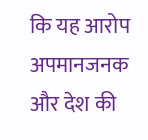कि यह आरोप अपमानजनक और देश की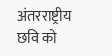अंतरराष्ट्रीय छवि को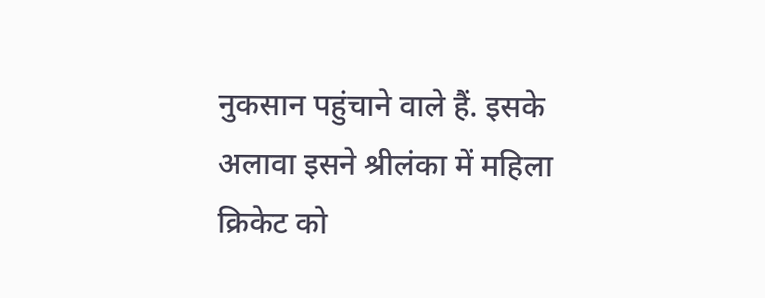नुकसान पहुंचाने वाले हैं. इसके अलावा इसने श्रीलंका में महिला क्रिकेट को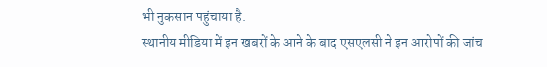भी नुकसान पहुंचाया है.
स्थानीय मीडिया में इन खबरों के आने के बाद एसएलसी ने इन आरोपों की जांच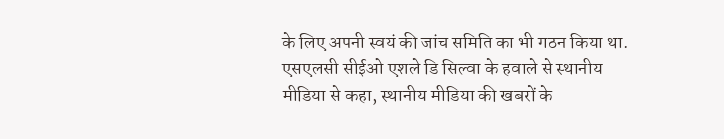के लिए अपनी स्वयं की जांच समिति का भी गठन किया था. एसएलसी सीईओ एशले डि सिल्वा के हवाले से स्थानीय मीडिया से कहा, स्थानीय मीडिया की खबरों के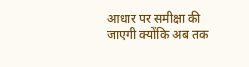आधार पर समीक्षा की जाएगी क्योंकि अब तक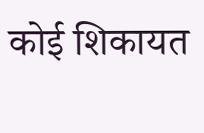कोई शिकायत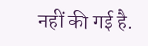नहीं की गई है.